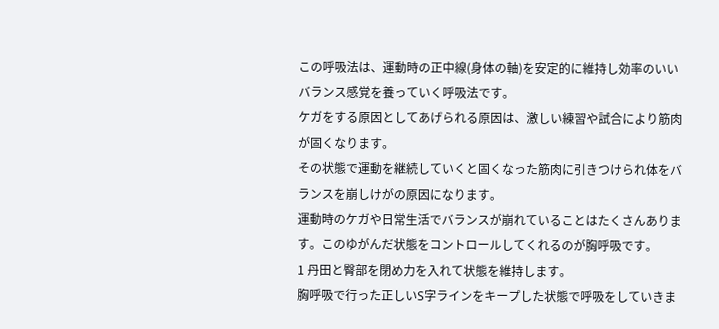この呼吸法は、運動時の正中線(身体の軸)を安定的に維持し効率のいいバランス感覚を養っていく呼吸法です。
ケガをする原因としてあげられる原因は、激しい練習や試合により筋肉が固くなります。
その状態で運動を継続していくと固くなった筋肉に引きつけられ体をバランスを崩しけがの原因になります。
運動時のケガや日常生活でバランスが崩れていることはたくさんあります。このゆがんだ状態をコントロールしてくれるのが胸呼吸です。
1 丹田と臀部を閉め力を入れて状態を維持します。
胸呼吸で行った正しいS字ラインをキープした状態で呼吸をしていきま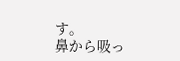す。
鼻から吸っ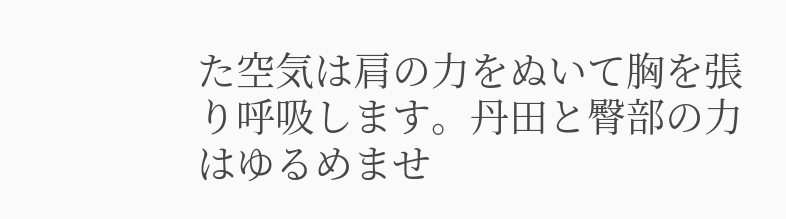た空気は肩の力をぬいて胸を張り呼吸します。丹田と臀部の力はゆるめませ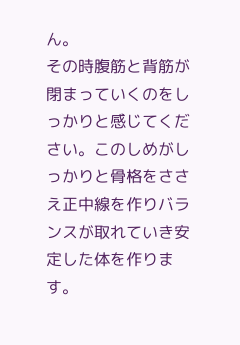ん。
その時腹筋と背筋が閉まっていくのをしっかりと感じてください。このしめがしっかりと骨格をささえ正中線を作りバランスが取れていき安定した体を作ります。